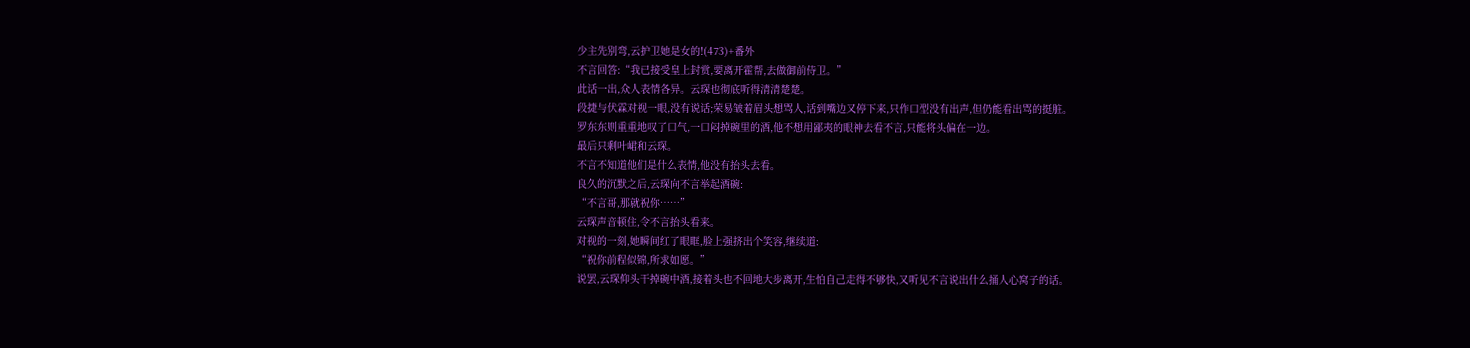少主先别弯,云护卫她是女的!(473)+番外
不言回答:“我已接受皇上封赏,要离开霍帮,去做御前侍卫。”
此话一出,众人表情各异。云琛也彻底听得清清楚楚。
段捷与伏霖对视一眼,没有说话;荣易皱着眉头想骂人,话到嘴边又停下来,只作口型没有出声,但仍能看出骂的挺脏。
罗东东则重重地叹了口气,一口闷掉碗里的酒,他不想用鄙夷的眼神去看不言,只能将头偏在一边。
最后只剩叶峮和云琛。
不言不知道他们是什么表情,他没有抬头去看。
良久的沉默之后,云琛向不言举起酒碗:
“不言哥,那就祝你……”
云琛声音顿住,令不言抬头看来。
对视的一刻,她瞬间红了眼眶,脸上强挤出个笑容,继续道:
“祝你前程似锦,所求如愿。”
说罢,云琛仰头干掉碗中酒,接着头也不回地大步离开,生怕自己走得不够快,又听见不言说出什么捅人心窝子的话。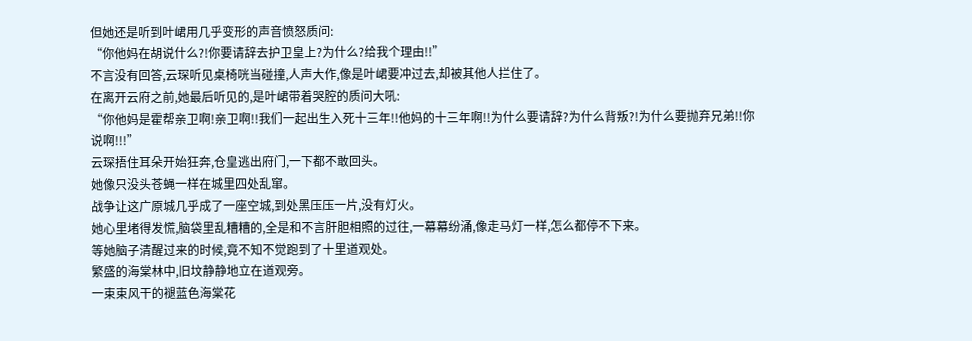但她还是听到叶峮用几乎变形的声音愤怒质问:
“你他妈在胡说什么?!你要请辞去护卫皇上?为什么?给我个理由!!”
不言没有回答,云琛听见桌椅咣当碰撞,人声大作,像是叶峮要冲过去,却被其他人拦住了。
在离开云府之前,她最后听见的,是叶峮带着哭腔的质问大吼:
“你他妈是霍帮亲卫啊!亲卫啊!!我们一起出生入死十三年!!他妈的十三年啊!!为什么要请辞?为什么背叛?!为什么要抛弃兄弟!!你说啊!!!”
云琛捂住耳朵开始狂奔,仓皇逃出府门,一下都不敢回头。
她像只没头苍蝇一样在城里四处乱窜。
战争让这广原城几乎成了一座空城,到处黑压压一片,没有灯火。
她心里堵得发慌,脑袋里乱糟糟的,全是和不言肝胆相照的过往,一幕幕纷涌,像走马灯一样,怎么都停不下来。
等她脑子清醒过来的时候,竟不知不觉跑到了十里道观处。
繁盛的海棠林中,旧坟静静地立在道观旁。
一束束风干的褪蓝色海棠花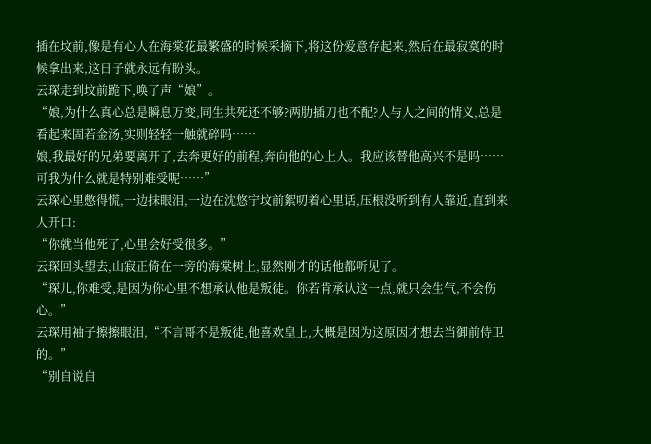插在坟前,像是有心人在海棠花最繁盛的时候采摘下,将这份爱意存起来,然后在最寂寞的时候拿出来,这日子就永远有盼头。
云琛走到坟前跪下,唤了声“娘”。
“娘,为什么真心总是瞬息万变,同生共死还不够?两肋插刀也不配?人与人之间的情义,总是看起来固若金汤,实则轻轻一触就碎吗……
娘,我最好的兄弟要离开了,去奔更好的前程,奔向他的心上人。我应该替他高兴不是吗……可我为什么就是特别难受呢……”
云琛心里憋得慌,一边抹眼泪,一边在沈悠宁坟前絮叨着心里话,压根没听到有人靠近,直到来人开口:
“你就当他死了,心里会好受很多。”
云琛回头望去,山寂正倚在一旁的海棠树上,显然刚才的话他都听见了。
“琛儿,你难受,是因为你心里不想承认他是叛徒。你若肯承认这一点,就只会生气,不会伤心。”
云琛用袖子擦擦眼泪,“不言哥不是叛徒,他喜欢皇上,大概是因为这原因才想去当御前侍卫的。”
“别自说自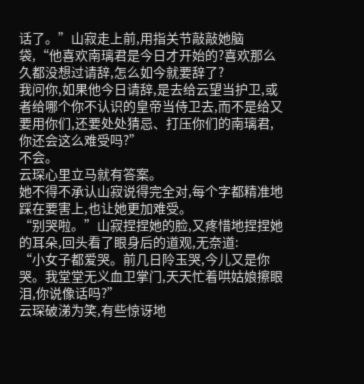话了。”山寂走上前,用指关节敲敲她脑袋,“他喜欢南璃君是今日才开始的?喜欢那么久都没想过请辞,怎么如今就要辞了?
我问你,如果他今日请辞,是去给云望当护卫,或者给哪个你不认识的皇帝当侍卫去,而不是给又要用你们,还要处处猜忌、打压你们的南璃君,你还会这么难受吗?”
不会。
云琛心里立马就有答案。
她不得不承认山寂说得完全对,每个字都精准地踩在要害上,也让她更加难受。
“别哭啦。”山寂捏捏她的脸,又疼惜地捏捏她的耳朵,回头看了眼身后的道观,无奈道:
“小女子都爱哭。前几日阾玉哭,今儿又是你哭。我堂堂无义血卫掌门,天天忙着哄姑娘擦眼泪,你说像话吗?”
云琛破涕为笑,有些惊讶地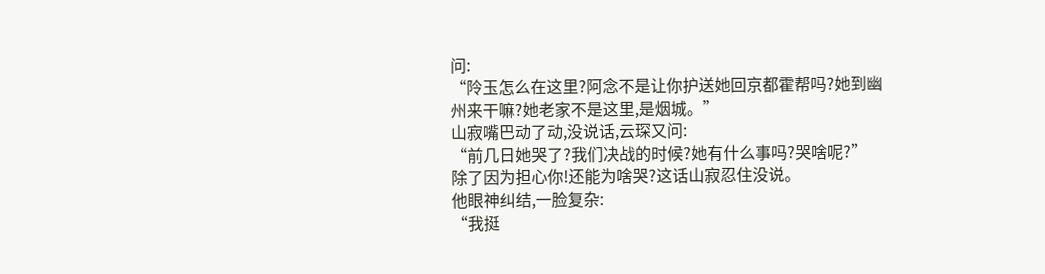问:
“阾玉怎么在这里?阿念不是让你护送她回京都霍帮吗?她到幽州来干嘛?她老家不是这里,是烟城。”
山寂嘴巴动了动,没说话,云琛又问:
“前几日她哭了?我们决战的时候?她有什么事吗?哭啥呢?”
除了因为担心你!还能为啥哭?这话山寂忍住没说。
他眼神纠结,一脸复杂:
“我挺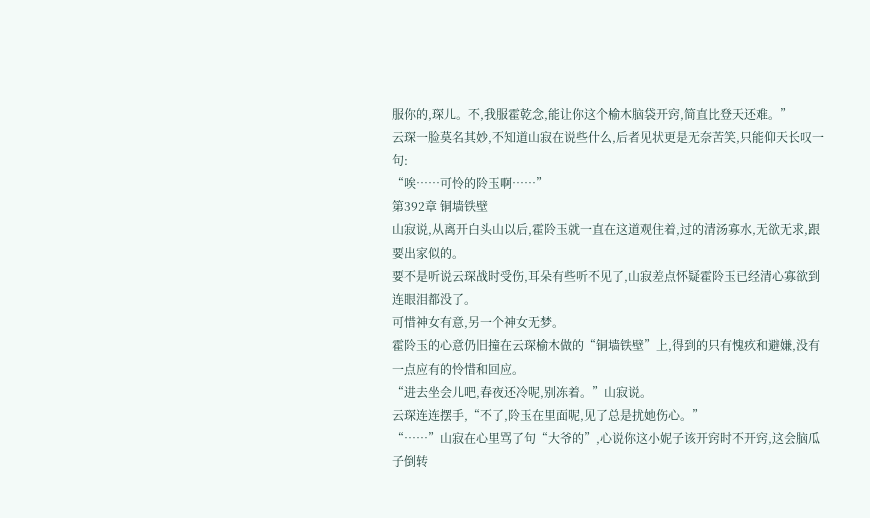服你的,琛儿。不,我服霍乾念,能让你这个榆木脑袋开窍,简直比登天还难。”
云琛一脸莫名其妙,不知道山寂在说些什么,后者见状更是无奈苦笑,只能仰天长叹一句:
“唉……可怜的阾玉啊……”
第392章 铜墙铁壁
山寂说,从离开白头山以后,霍阾玉就一直在这道观住着,过的清汤寡水,无欲无求,跟要出家似的。
要不是听说云琛战时受伤,耳朵有些听不见了,山寂差点怀疑霍阾玉已经清心寡欲到连眼泪都没了。
可惜神女有意,另一个神女无梦。
霍阾玉的心意仍旧撞在云琛榆木做的“铜墙铁壁”上,得到的只有愧疚和避嫌,没有一点应有的怜惜和回应。
“进去坐会儿吧,春夜还冷呢,别冻着。”山寂说。
云琛连连摆手,“不了,阾玉在里面呢,见了总是扰她伤心。”
“……”山寂在心里骂了句“大爷的”,心说你这小妮子该开窍时不开窍,这会脑瓜子倒转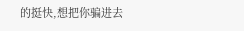的挺快,想把你骗进去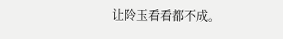让阾玉看看都不成。